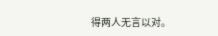得两人无言以对。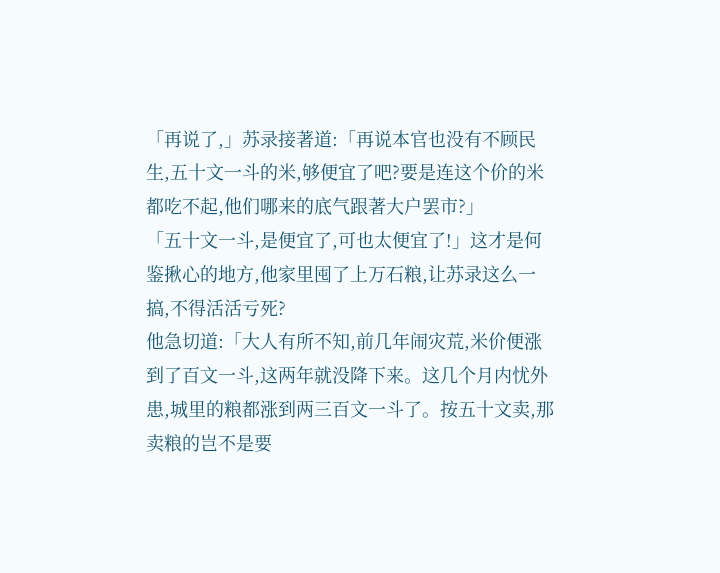「再说了,」苏录接著道:「再说本官也没有不顾民生,五十文一斗的米,够便宜了吧?要是连这个价的米都吃不起,他们哪来的底气跟著大户罢市?」
「五十文一斗,是便宜了,可也太便宜了!」这才是何鉴揪心的地方,他家里囤了上万石粮,让苏录这么一搞,不得活活亏死?
他急切道:「大人有所不知,前几年闹灾荒,米价便涨到了百文一斗,这两年就没降下来。这几个月内忧外患,城里的粮都涨到两三百文一斗了。按五十文卖,那卖粮的岂不是要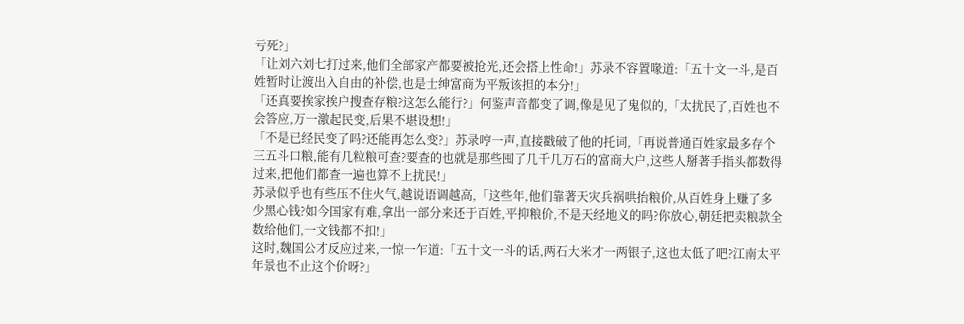亏死?」
「让刘六刘七打过来,他们全部家产都要被抢光,还会搭上性命!」苏录不容置喙道:「五十文一斗,是百姓暂时让渡出入自由的补偿,也是士绅富商为平叛该担的本分!」
「还真要挨家挨户搜查存粮?这怎么能行?」何鉴声音都变了调,像是见了鬼似的,「太扰民了,百姓也不会答应,万一激起民变,后果不堪设想!」
「不是已经民变了吗?还能再怎么变?」苏录哼一声,直接戳破了他的托词,「再说普通百姓家最多存个三五斗口粮,能有几粒粮可查?要查的也就是那些囤了几千几万石的富商大户,这些人掰著手指头都数得过来,把他们都查一遍也算不上扰民!」
苏录似乎也有些压不住火气,越说语调越高,「这些年,他们靠著天灾兵祸哄抬粮价,从百姓身上赚了多少黑心钱?如今国家有难,拿出一部分来还于百姓,平抑粮价,不是天经地义的吗?你放心,朝廷把卖粮款全数给他们,一文钱都不扣!」
这时,魏国公才反应过来,一惊一乍道:「五十文一斗的话,两石大米才一两银子,这也太低了吧?江南太平年景也不止这个价呀?」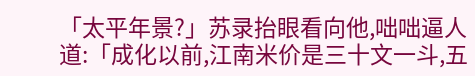「太平年景?」苏录抬眼看向他,咄咄逼人道:「成化以前,江南米价是三十文一斗,五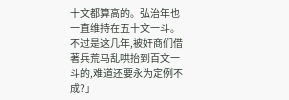十文都算高的。弘治年也一直维持在五十文一斗。不过是这几年,被奸商们借著兵荒马乱哄抬到百文一斗的,难道还要永为定例不成?」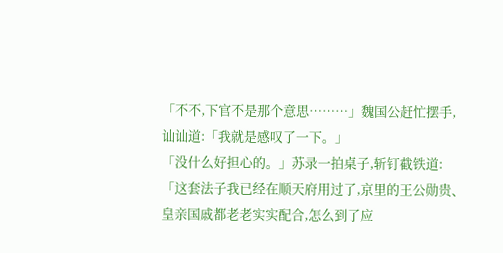「不不,下官不是那个意思………」魏国公赶忙摆手,讪讪道:「我就是感叹了一下。」
「没什么好担心的。」苏录一拍桌子,斩钉截铁道:
「这套法子我已经在顺天府用过了,京里的王公勋贵、皇亲国戚都老老实实配合,怎么到了应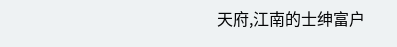天府,江南的士绅富户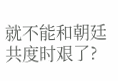就不能和朝廷共度时艰了?